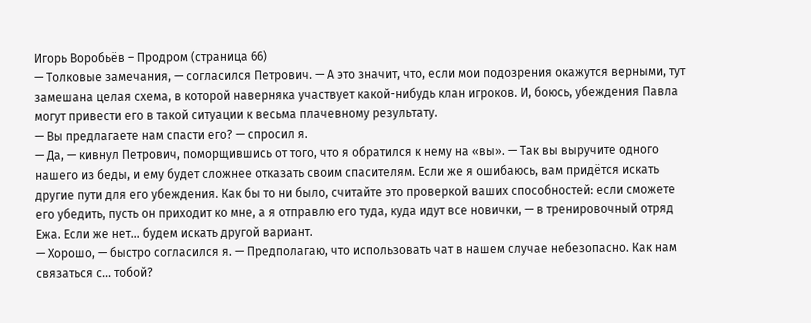Игорь Воробьёв – Продром (страница 66)
— Толковые замечания, — согласился Петрович. — А это значит, что, если мои подозрения окажутся верными, тут замешана целая схема, в которой наверняка участвует какой-нибудь клан игроков. И, боюсь, убеждения Павла могут привести его в такой ситуации к весьма плачевному результату.
— Вы предлагаете нам спасти его? — спросил я.
— Да, — кивнул Петрович, поморщившись от того, что я обратился к нему на «вы». — Так вы выручите одного нашего из беды, и ему будет сложнее отказать своим спасителям. Если же я ошибаюсь, вам придётся искать другие пути для его убеждения. Как бы то ни было, считайте это проверкой ваших способностей: если сможете его убедить, пусть он приходит ко мне, а я отправлю его туда, куда идут все новички, — в тренировочный отряд Ежа. Если же нет… будем искать другой вариант.
— Хорошо, — быстро согласился я. — Предполагаю, что использовать чат в нашем случае небезопасно. Как нам связаться с… тобой?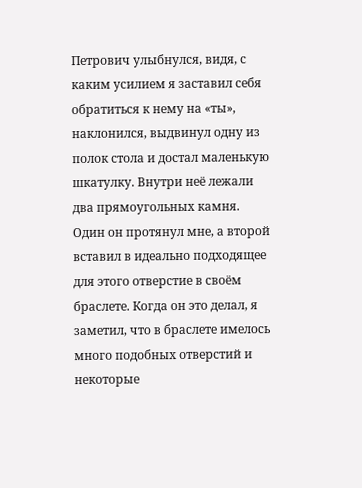Петрович улыбнулся, видя, с каким усилием я заставил себя обратиться к нему на «ты», наклонился, выдвинул одну из полок стола и достал маленькую шкатулку. Внутри неё лежали два прямоугольных камня. Один он протянул мне, а второй вставил в идеально подходящее для этого отверстие в своём браслете. Когда он это делал, я заметил, что в браслете имелось много подобных отверстий и некоторые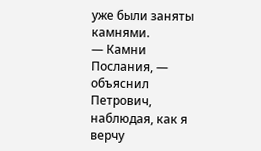уже были заняты камнями.
— Камни Послания, — объяснил Петрович, наблюдая, как я верчу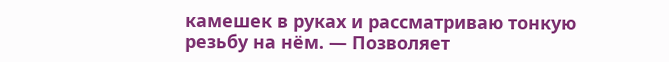камешек в руках и рассматриваю тонкую резьбу на нём. — Позволяет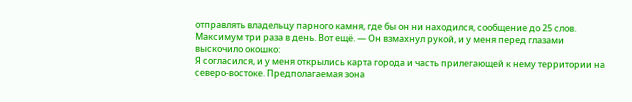отправлять владельцу парного камня, где бы он ни находился, сообщение до 25 слов. Максимум три раза в день. Вот ещё. — Он взмахнул рукой, и у меня перед глазами выскочило окошко:
Я согласился, и у меня открылись карта города и часть прилегающей к нему территории на северо-востоке. Предполагаемая зона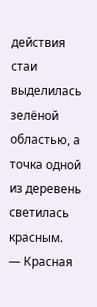действия стаи выделилась зелёной областью, а точка одной из деревень светилась красным.
— Красная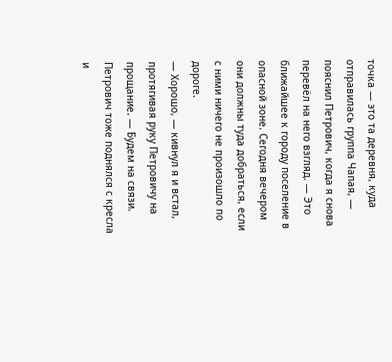точка — это та деревня, куда отправилась группа Чапая, — пояснил Петрович, когда я снова перевёл на него взгляд. — Это ближайшее к городу поселение в опасной зоне. Сегодня вечером они должны туда добраться, если с ними ничего не произошло по дороге.
— Хорошо, — кивнул я и встал, протягивая руку Петровичу на прощание. — Будем на связи.
Петрович тоже поднялся с кресла и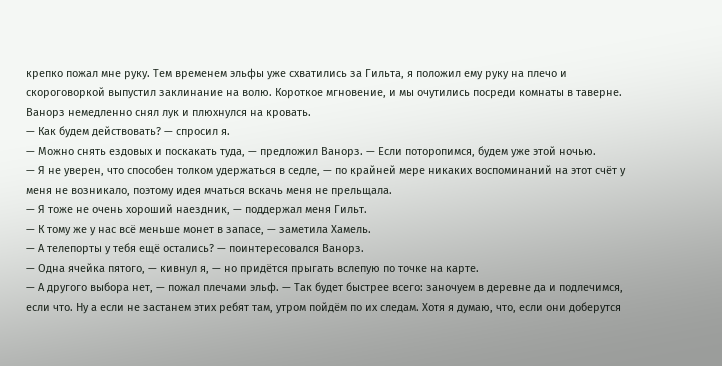крепко пожал мне руку. Тем временем эльфы уже схватились за Гильта, я положил ему руку на плечо и скороговоркой выпустил заклинание на волю. Короткое мгновение, и мы очутились посреди комнаты в таверне. Ванорз немедленно снял лук и плюхнулся на кровать.
— Как будем действовать? — спросил я.
— Можно снять ездовых и поскакать туда, — предложил Ванорз. — Если поторопимся, будем уже этой ночью.
— Я не уверен, что способен толком удержаться в седле, — по крайней мере никаких воспоминаний на этот счёт у меня не возникало, поэтому идея мчаться вскачь меня не прельщала.
— Я тоже не очень хороший наездник, — поддержал меня Гильт.
— К тому же у нас всё меньше монет в запасе, — заметила Хамель.
— А телепорты у тебя ещё остались? — поинтересовался Ванорз.
— Одна ячейка пятого, — кивнул я, — но придётся прыгать вслепую по точке на карте.
— А другого выбора нет, — пожал плечами эльф. — Так будет быстрее всего: заночуем в деревне да и подлечимся, если что. Ну а если не застанем этих ребят там, утром пойдём по их следам. Хотя я думаю, что, если они доберутся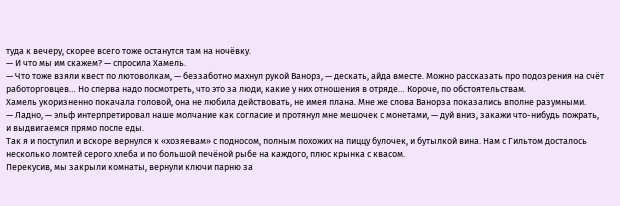туда к вечеру, скорее всего тоже останутся там на ночёвку.
— И что мы им скажем? — спросила Хамель.
— Что тоже взяли квест по лютоволкам, — беззаботно махнул рукой Ванорз, — дескать, айда вместе. Можно рассказать про подозрения на счёт работорговцев… Но сперва надо посмотреть, что это за люди, какие у них отношения в отряде… Короче, по обстоятельствам.
Хамель укоризненно покачала головой, она не любила действовать, не имея плана. Мне же слова Ванорза показались вполне разумными.
— Ладно, — эльф интерпретировал наше молчание как согласие и протянул мне мешочек с монетами, — дуй вниз, закажи что-нибудь пожрать, и выдвигаемся прямо после еды.
Так я и поступил и вскоре вернулся к «хозяевам» с подносом, полным похожих на пиццу булочек, и бутылкой вина. Нам с Гильтом досталось несколько ломтей серого хлеба и по большой печёной рыбе на каждого, плюс крынка с квасом.
Перекусив, мы закрыли комнаты, вернули ключи парню за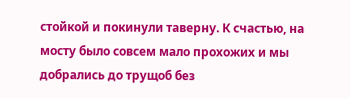стойкой и покинули таверну. К счастью, на мосту было совсем мало прохожих и мы добрались до трущоб без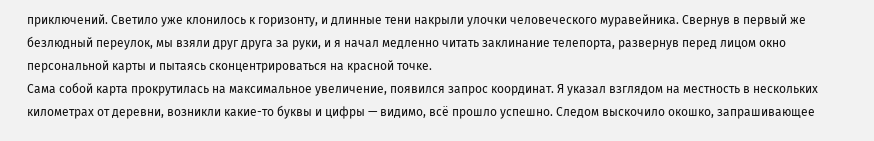приключений. Светило уже клонилось к горизонту, и длинные тени накрыли улочки человеческого муравейника. Свернув в первый же безлюдный переулок, мы взяли друг друга за руки, и я начал медленно читать заклинание телепорта, развернув перед лицом окно персональной карты и пытаясь сконцентрироваться на красной точке.
Сама собой карта прокрутилась на максимальное увеличение, появился запрос координат. Я указал взглядом на местность в нескольких километрах от деревни, возникли какие-то буквы и цифры — видимо, всё прошло успешно. Следом выскочило окошко, запрашивающее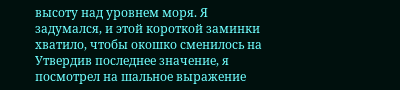высоту над уровнем моря. Я задумался, и этой короткой заминки хватило, чтобы окошко сменилось на
Утвердив последнее значение, я посмотрел на шальное выражение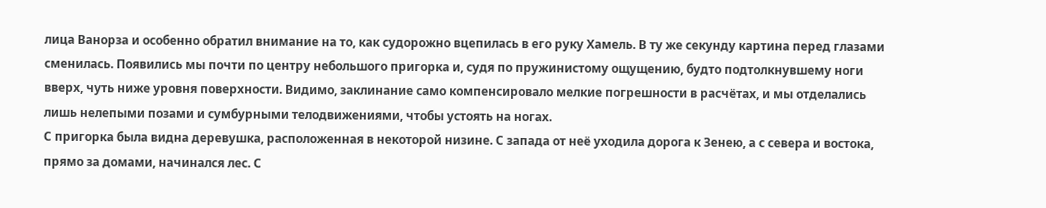лица Ванорза и особенно обратил внимание на то, как судорожно вцепилась в его руку Хамель. В ту же секунду картина перед глазами сменилась. Появились мы почти по центру небольшого пригорка и, судя по пружинистому ощущению, будто подтолкнувшему ноги вверх, чуть ниже уровня поверхности. Видимо, заклинание само компенсировало мелкие погрешности в расчётах, и мы отделались лишь нелепыми позами и сумбурными телодвижениями, чтобы устоять на ногах.
С пригорка была видна деревушка, расположенная в некоторой низине. С запада от неё уходила дорога к Зенею, а с севера и востока, прямо за домами, начинался лес. С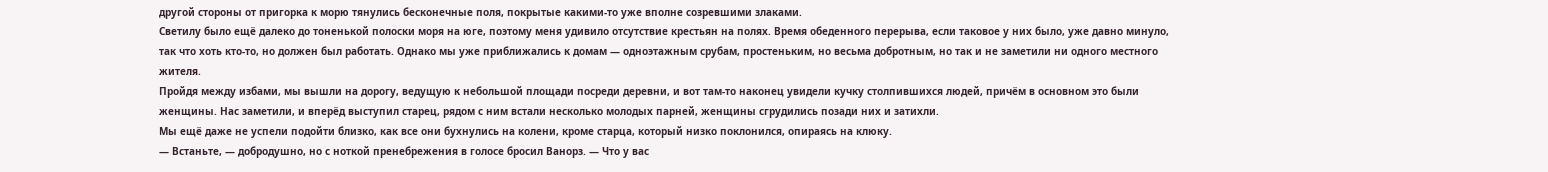другой стороны от пригорка к морю тянулись бесконечные поля, покрытые какими-то уже вполне созревшими злаками.
Светилу было ещё далеко до тоненькой полоски моря на юге, поэтому меня удивило отсутствие крестьян на полях. Время обеденного перерыва, если таковое у них было, уже давно минуло, так что хоть кто-то, но должен был работать. Однако мы уже приближались к домам — одноэтажным срубам, простеньким, но весьма добротным, но так и не заметили ни одного местного жителя.
Пройдя между избами, мы вышли на дорогу, ведущую к небольшой площади посреди деревни, и вот там-то наконец увидели кучку столпившихся людей, причём в основном это были женщины. Нас заметили, и вперёд выступил старец, рядом с ним встали несколько молодых парней, женщины сгрудились позади них и затихли.
Мы ещё даже не успели подойти близко, как все они бухнулись на колени, кроме старца, который низко поклонился, опираясь на клюку.
— Встаньте, — добродушно, но с ноткой пренебрежения в голосе бросил Ванорз. — Что у вас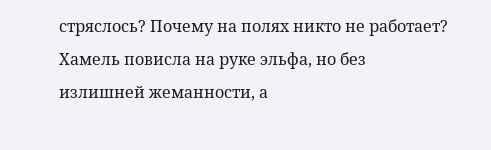стряслось? Почему на полях никто не работает?
Хамель повисла на руке эльфа, но без излишней жеманности, а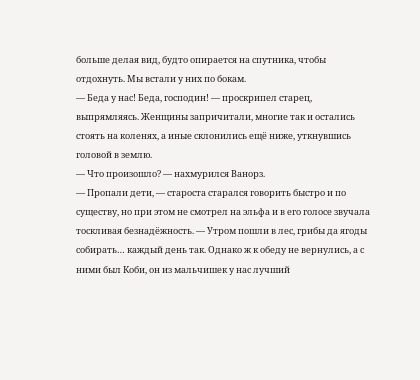больше делая вид, будто опирается на спутника, чтобы отдохнуть. Мы встали у них по бокам.
— Беда у нас! Беда, господин! — проскрипел старец, выпрямляясь. Женщины запричитали, многие так и остались стоять на коленях, а иные склонились ещё ниже, уткнувшись головой в землю.
— Что произошло? — нахмурился Ванорз.
— Пропали дети, — староста старался говорить быстро и по существу, но при этом не смотрел на эльфа и в его голосе звучала тоскливая безнадёжность. — Утром пошли в лес, грибы да ягоды собирать… каждый день так. Однако ж к обеду не вернулись, а с ними был Коби, он из мальчишек у нас лучший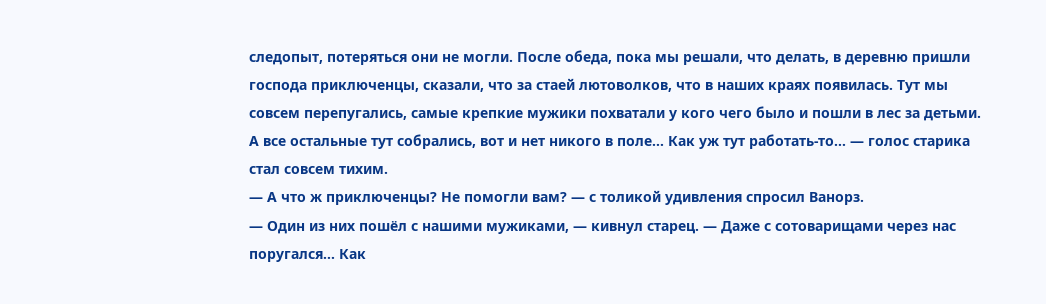следопыт, потеряться они не могли. После обеда, пока мы решали, что делать, в деревню пришли господа приключенцы, сказали, что за стаей лютоволков, что в наших краях появилась. Тут мы совсем перепугались, самые крепкие мужики похватали у кого чего было и пошли в лес за детьми. А все остальные тут собрались, вот и нет никого в поле… Как уж тут работать-то… — голос старика стал совсем тихим.
— А что ж приключенцы? Не помогли вам? — с толикой удивления спросил Ванорз.
— Один из них пошёл с нашими мужиками, — кивнул старец. — Даже с сотоварищами через нас поругался… Как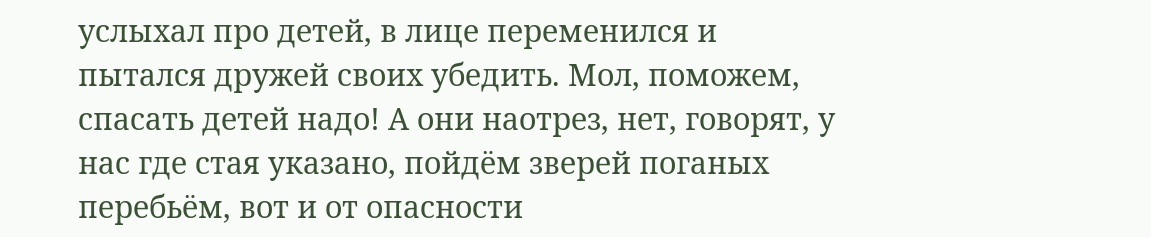услыхал про детей, в лице переменился и пытался дружей своих убедить. Мол, поможем, спасать детей надо! А они наотрез, нет, говорят, у нас где стая указано, пойдём зверей поганых перебьём, вот и от опасности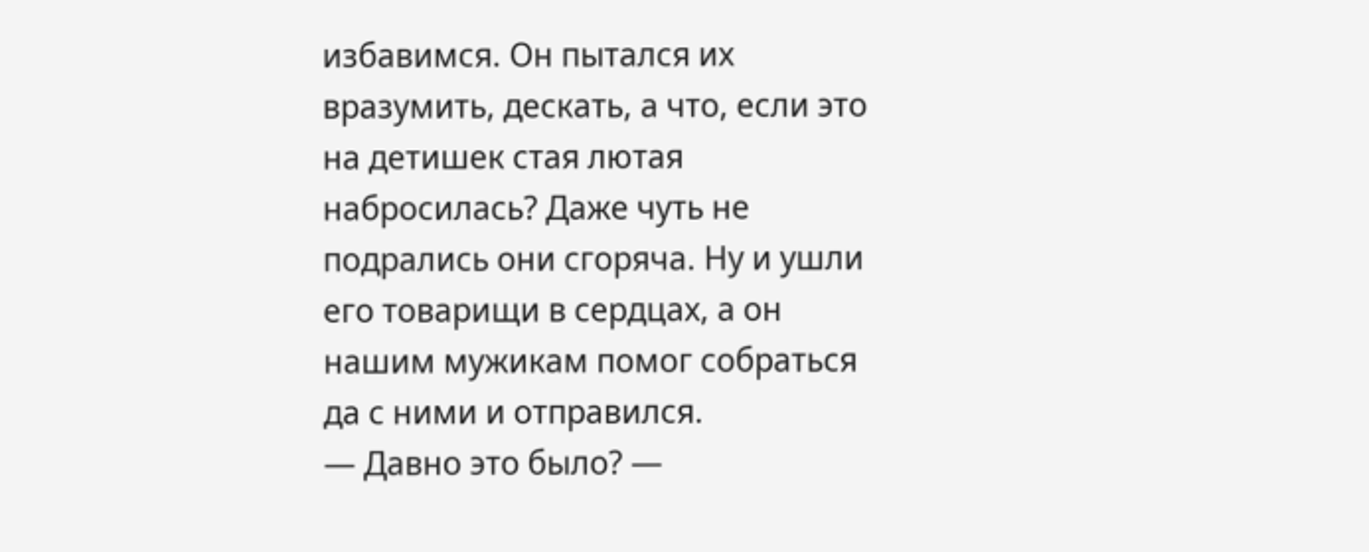избавимся. Он пытался их вразумить, дескать, а что, если это на детишек стая лютая набросилась? Даже чуть не подрались они сгоряча. Ну и ушли его товарищи в сердцах, а он нашим мужикам помог собраться да с ними и отправился.
— Давно это было? —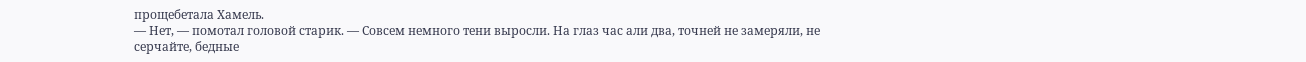прощебетала Хамель.
— Нет, — помотал головой старик. — Совсем немного тени выросли. На глаз час али два, точней не замеряли, не серчайте, бедные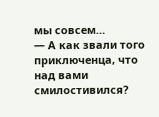мы совсем…
— А как звали того приключенца, что над вами смилостивился?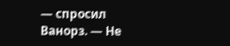— спросил Ванорз. — Не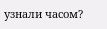узнали часом?